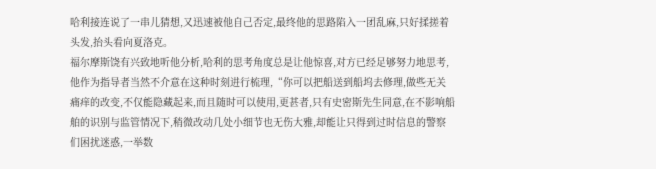哈利接连说了一串儿猜想,又迅速被他自己否定,最终他的思路陷入一团乱麻,只好揉搓着头发,抬头看向夏洛克。
福尔摩斯饶有兴致地听他分析,哈利的思考角度总是让他惊喜,对方已经足够努力地思考,他作为指导者当然不介意在这种时刻进行梳理,“你可以把船送到船坞去修理,做些无关痛痒的改变,不仅能隐藏起来,而且随时可以使用,更甚者,只有史密斯先生同意,在不影响船舶的识别与监管情况下,稍微改动几处小细节也无伤大雅,却能让只得到过时信息的警察们困扰迷惑,一举数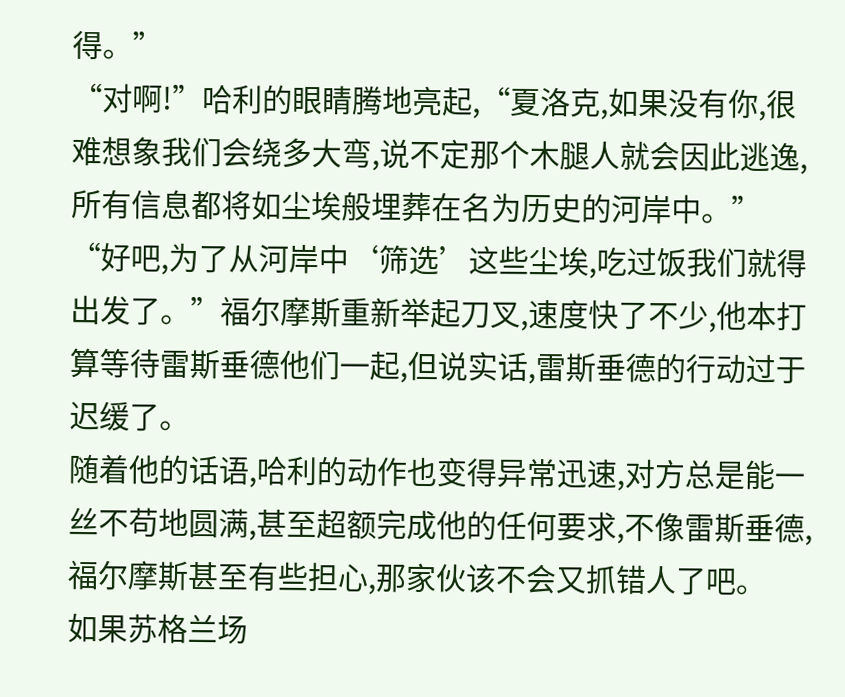得。”
“对啊!”哈利的眼睛腾地亮起,“夏洛克,如果没有你,很难想象我们会绕多大弯,说不定那个木腿人就会因此逃逸,所有信息都将如尘埃般埋葬在名为历史的河岸中。”
“好吧,为了从河岸中‘筛选’这些尘埃,吃过饭我们就得出发了。”福尔摩斯重新举起刀叉,速度快了不少,他本打算等待雷斯垂德他们一起,但说实话,雷斯垂德的行动过于迟缓了。
随着他的话语,哈利的动作也变得异常迅速,对方总是能一丝不苟地圆满,甚至超额完成他的任何要求,不像雷斯垂德,福尔摩斯甚至有些担心,那家伙该不会又抓错人了吧。
如果苏格兰场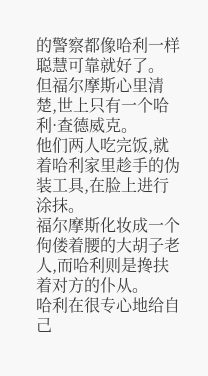的警察都像哈利一样聪慧可靠就好了。
但福尔摩斯心里清楚,世上只有一个哈利·查德威克。
他们两人吃完饭,就着哈利家里趁手的伪装工具,在脸上进行涂抹。
福尔摩斯化妆成一个佝偻着腰的大胡子老人,而哈利则是搀扶着对方的仆从。
哈利在很专心地给自己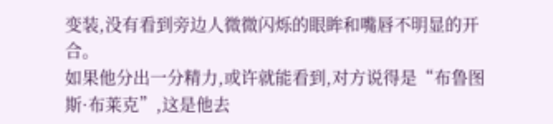变装,没有看到旁边人微微闪烁的眼眸和嘴唇不明显的开合。
如果他分出一分精力,或许就能看到,对方说得是“布鲁图斯·布莱克”,这是他去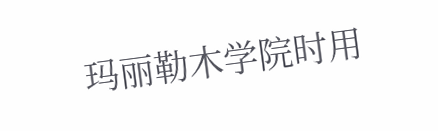玛丽勒木学院时用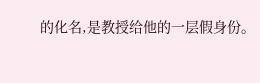的化名,是教授给他的一层假身份。